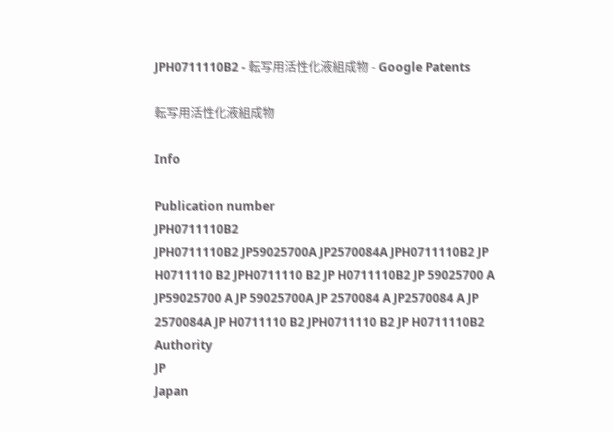JPH0711110B2 - 転写用活性化液組成物 - Google Patents

転写用活性化液組成物

Info

Publication number
JPH0711110B2
JPH0711110B2 JP59025700A JP2570084A JPH0711110B2 JP H0711110 B2 JPH0711110 B2 JP H0711110B2 JP 59025700 A JP59025700 A JP 59025700A JP 2570084 A JP2570084 A JP 2570084A JP H0711110 B2 JPH0711110 B2 JP H0711110B2
Authority
JP
Japan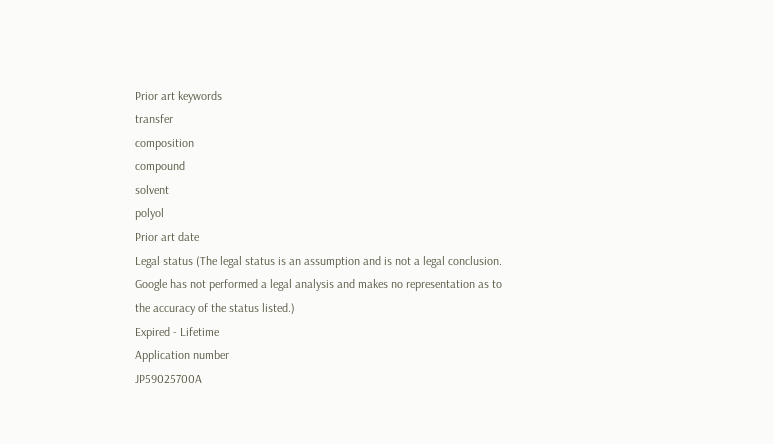Prior art keywords
transfer
composition
compound
solvent
polyol
Prior art date
Legal status (The legal status is an assumption and is not a legal conclusion. Google has not performed a legal analysis and makes no representation as to the accuracy of the status listed.)
Expired - Lifetime
Application number
JP59025700A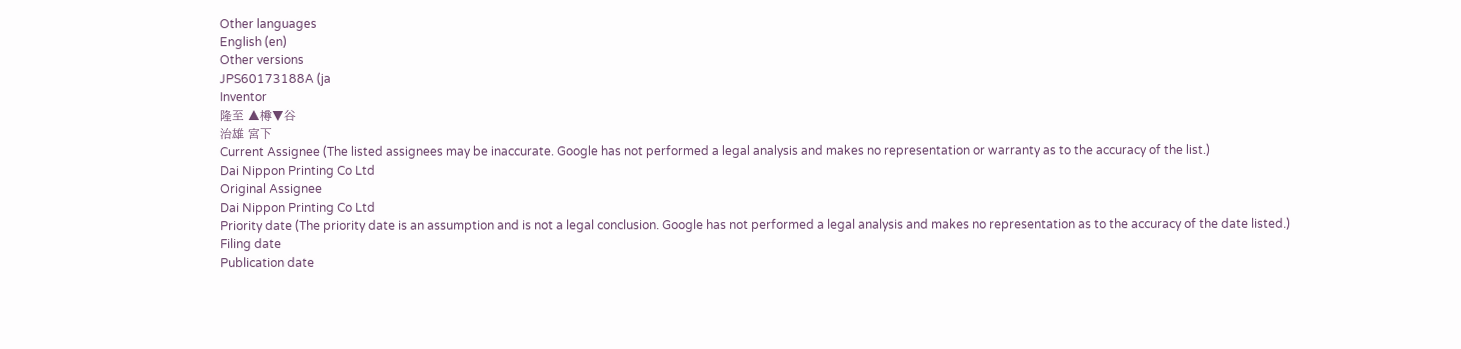Other languages
English (en)
Other versions
JPS60173188A (ja
Inventor
隆至 ▲樽▼谷
治雄 宮下
Current Assignee (The listed assignees may be inaccurate. Google has not performed a legal analysis and makes no representation or warranty as to the accuracy of the list.)
Dai Nippon Printing Co Ltd
Original Assignee
Dai Nippon Printing Co Ltd
Priority date (The priority date is an assumption and is not a legal conclusion. Google has not performed a legal analysis and makes no representation as to the accuracy of the date listed.)
Filing date
Publication date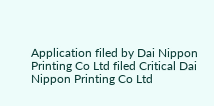Application filed by Dai Nippon Printing Co Ltd filed Critical Dai Nippon Printing Co Ltd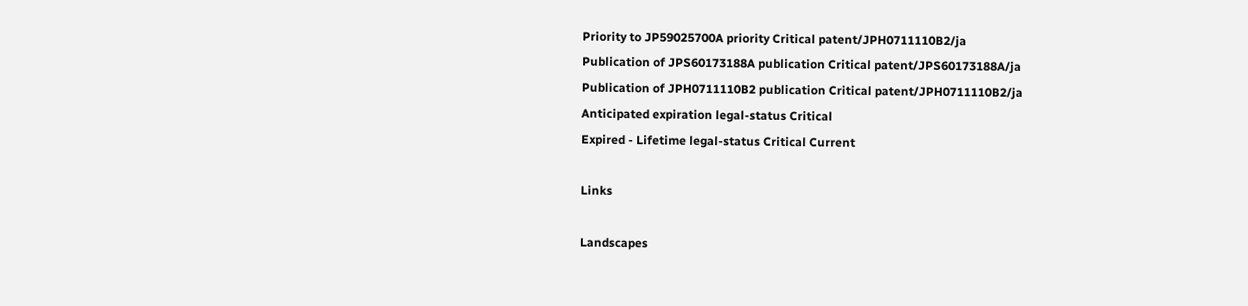Priority to JP59025700A priority Critical patent/JPH0711110B2/ja
Publication of JPS60173188A publication Critical patent/JPS60173188A/ja
Publication of JPH0711110B2 publication Critical patent/JPH0711110B2/ja
Anticipated expiration legal-status Critical
Expired - Lifetime legal-status Critical Current

Links

Landscapes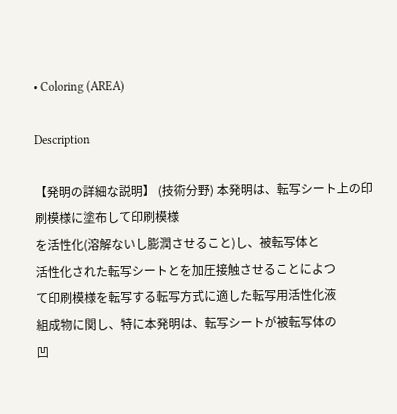• Coloring (AREA)

Description

【発明の詳細な説明】 (技術分野) 本発明は、転写シート上の印刷模様に塗布して印刷模様
を活性化(溶解ないし膨潤させること)し、被転写体と
活性化された転写シートとを加圧接触させることによつ
て印刷模様を転写する転写方式に適した転写用活性化液
組成物に関し、特に本発明は、転写シートが被転写体の
凹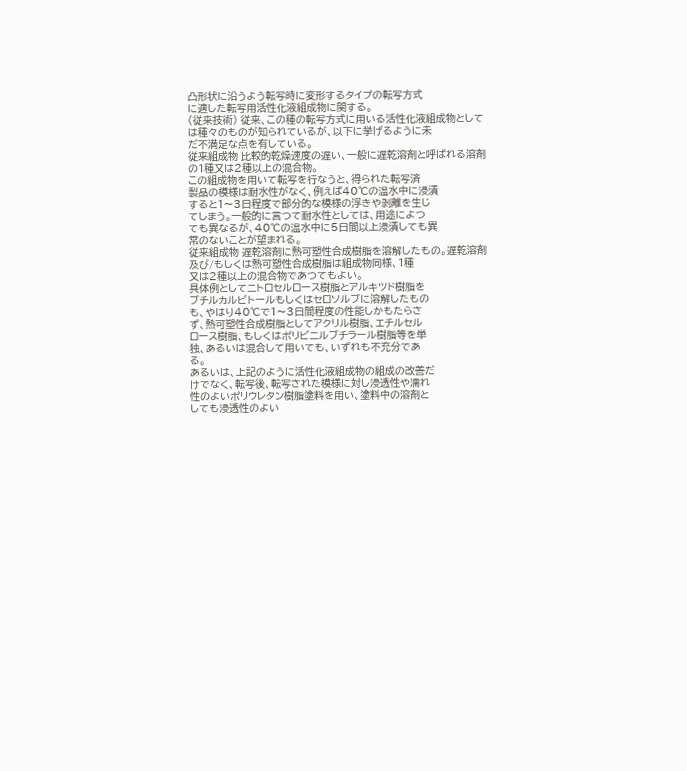凸形状に沿うよう転写時に変形するタイプの転写方式
に適した転写用活性化液組成物に関する。
(従来技術) 従来、この種の転写方式に用いる活性化液組成物として
は種々のものが知られているが、以下に挙げるように未
だ不満足な点を有している。
従来組成物 比較的乾燥速度の遅い、一般に遅乾溶剤と呼ばれる溶剤
の1種又は2種以上の混合物。
この組成物を用いて転写を行なうと、得られた転写済
製品の模様は耐水性がなく、例えば40℃の温水中に浸漬
すると1〜3日程度で部分的な模様の浮きや剥離を生じ
てしまう。一般的に言つて耐水性としては、用途によつ
ても異なるが、40℃の温水中に5日間以上浸漬しても異
常のないことが望まれる。
従来組成物 遅乾溶剤に熱可塑性合成樹脂を溶解したもの。遅乾溶剤
及び/もしくは熱可塑性合成樹脂は組成物同様、1種
又は2種以上の混合物であつてもよい。
具体例としてニトロセルロース樹脂とアルキツド樹脂を
ブチルカルビトールもしくはセロソルブに溶解したもの
も、やはり40℃で1〜3日間程度の性能しかもたらさ
ず、熱可塑性合成樹脂としてアクリル樹脂、エチルセル
ロース樹脂、もしくはポリビニルブチラール樹脂等を単
独、あるいは混合して用いても、いずれも不充分であ
る。
あるいは、上記のように活性化液組成物の組成の改善だ
けでなく、転写後、転写された模様に対し浸透性や濡れ
性のよいポリウレタン樹脂塗料を用い、塗料中の溶剤と
しても浸透性のよい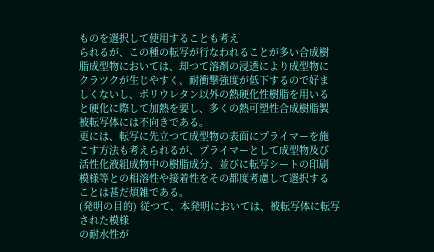ものを選択して使用することも考え
られるが、この種の転写が行なわれることが多い合成樹
脂成型物においては、却つて溶剤の浸透により成型物に
クラツクが生じやすく、耐衝撃強度が低下するので好ま
しくないし、ポリウレタン以外の熱硬化性樹脂を用いる
と硬化に際して加熱を要し、多くの熱可塑性合成樹脂製
被転写体には不向きである。
更には、転写に先立つて成型物の表面にプライマーを施
こす方法も考えられるが、プライマーとして成型物及び
活性化液組成物中の樹脂成分、並びに転写シートの印刷
模様等との相溶性や接着性をその都度考慮して選択する
ことは甚だ煩雑である。
(発明の目的) 従つて、本発明においては、被転写体に転写された模様
の耐水性が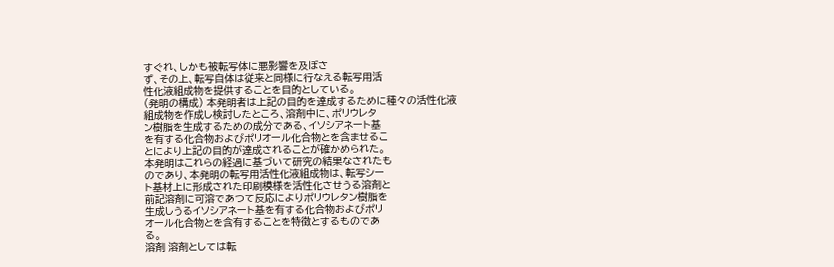すぐれ、しかも被転写体に悪影響を及ぼさ
ず、その上、転写自体は従来と同様に行なえる転写用活
性化液組成物を提供することを目的としている。
(発明の構成) 本発明者は上記の目的を達成するために種々の活性化液
組成物を作成し検討したところ、溶剤中に、ポリウレタ
ン樹脂を生成するための成分である、イソシアネート基
を有する化合物およびポリオール化合物とを含ませるこ
とにより上記の目的が達成されることが確かめられた。
本発明はこれらの経過に基づいて研究の結果なされたも
のであり、本発明の転写用活性化液組成物は、転写シー
ト基材上に形成された印刷模様を活性化させうる溶剤と
前記溶剤に可溶であつて反応によりポリウレタン樹脂を
生成しうるイソシアネート基を有する化合物およびポリ
オール化合物とを含有することを特徴とするものであ
る。
溶剤 溶剤としては転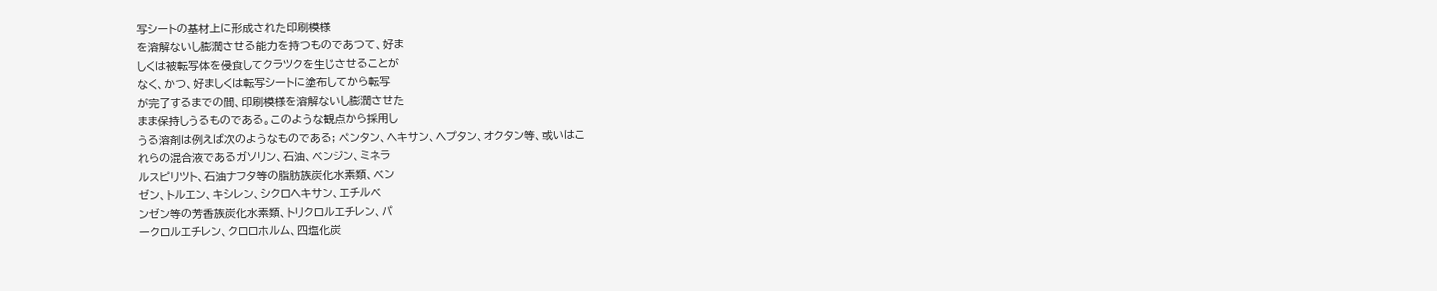写シートの基材上に形成された印刷模様
を溶解ないし膨潤させる能力を持つものであつて、好ま
しくは被転写体を侵食してクラツクを生じさせることが
なく、かつ、好ましくは転写シートに塗布してから転写
が完了するまでの間、印刷模様を溶解ないし膨潤させた
まま保持しうるものである。このような観点から採用し
うる溶剤は例えば次のようなものである; ペンタン、ヘキサン、ヘプタン、オクタン等、或いはこ
れらの混合液であるガソリン、石油、ベンジン、ミネラ
ルスピリツト、石油ナフタ等の脂肪族炭化水素類、ベン
ゼン、トルエン、キシレン、シクロヘキサン、エチルベ
ンゼン等の芳香族炭化水素類、トリクロルエチレン、パ
ークロルエチレン、クロロホルム、四塩化炭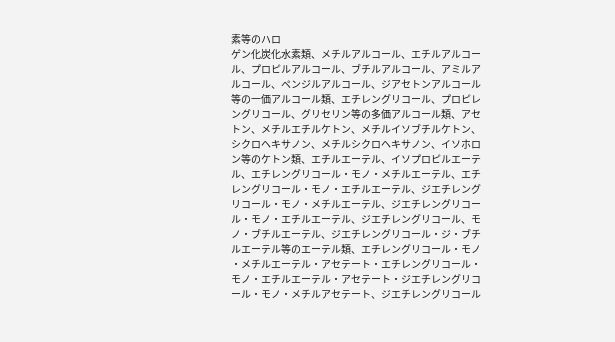素等のハロ
ゲン化炭化水素類、メチルアルコール、エチルアルコー
ル、プロピルアルコール、ブチルアルコール、アミルア
ルコール、ペンジルアルコール、ジアセトンアルコール
等の一価アルコール類、エチレングリコール、プロピレ
ングリコール、グリセリン等の多価アルコール類、アセ
トン、メチルエチルケトン、メチルイソブチルケトン、
シクロヘキサノン、メチルシクロヘキサノン、イソホロ
ン等のケトン類、エチルエーテル、イソプロピルエーテ
ル、エチレングリコール・モノ・メチルエーテル、エチ
レングリコール・モノ・エチルエーテル、ジエチレング
リコール・モノ・メチルエーテル、ジエチレングリコー
ル・モノ・エチルエーテル、ジエチレングリコール、モ
ノ・ブチルエーテル、ジエチレングリコール・ジ・ブチ
ルエーテル等のエーテル類、エチレングリコール・モノ
・メチルエーテル・アセテート・エチレングリコール・
モノ・エチルエーテル・アセテート・ジエチレングリコ
ール・モノ・メチルアセテート、ジエチレングリコール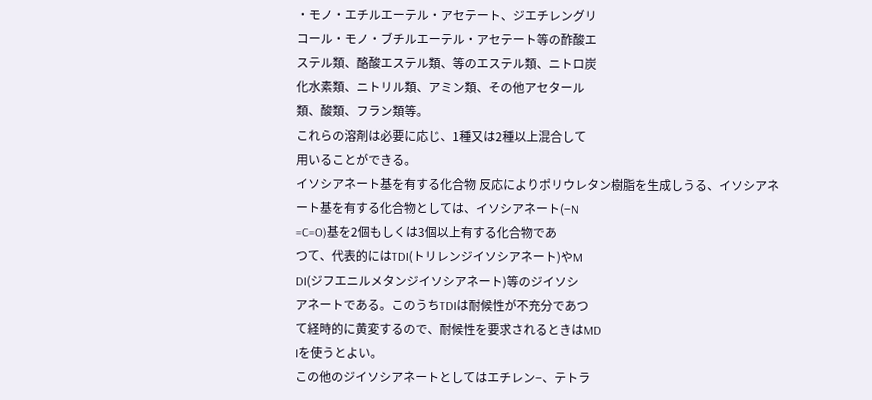・モノ・エチルエーテル・アセテート、ジエチレングリ
コール・モノ・ブチルエーテル・アセテート等の酢酸エ
ステル類、酪酸エステル類、等のエステル類、ニトロ炭
化水素類、ニトリル類、アミン類、その他アセタール
類、酸類、フラン類等。
これらの溶剤は必要に応じ、1種又は2種以上混合して
用いることができる。
イソシアネート基を有する化合物 反応によりポリウレタン樹脂を生成しうる、イソシアネ
ート基を有する化合物としては、イソシアネート(−N
=C=O)基を2個もしくは3個以上有する化合物であ
つて、代表的にはTDI(トリレンジイソシアネート)やM
DI(ジフエニルメタンジイソシアネート)等のジイソシ
アネートである。このうちTDIは耐候性が不充分であつ
て経時的に黄変するので、耐候性を要求されるときはMD
Iを使うとよい。
この他のジイソシアネートとしてはエチレン−、テトラ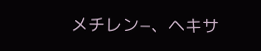メチレン−、ヘキサ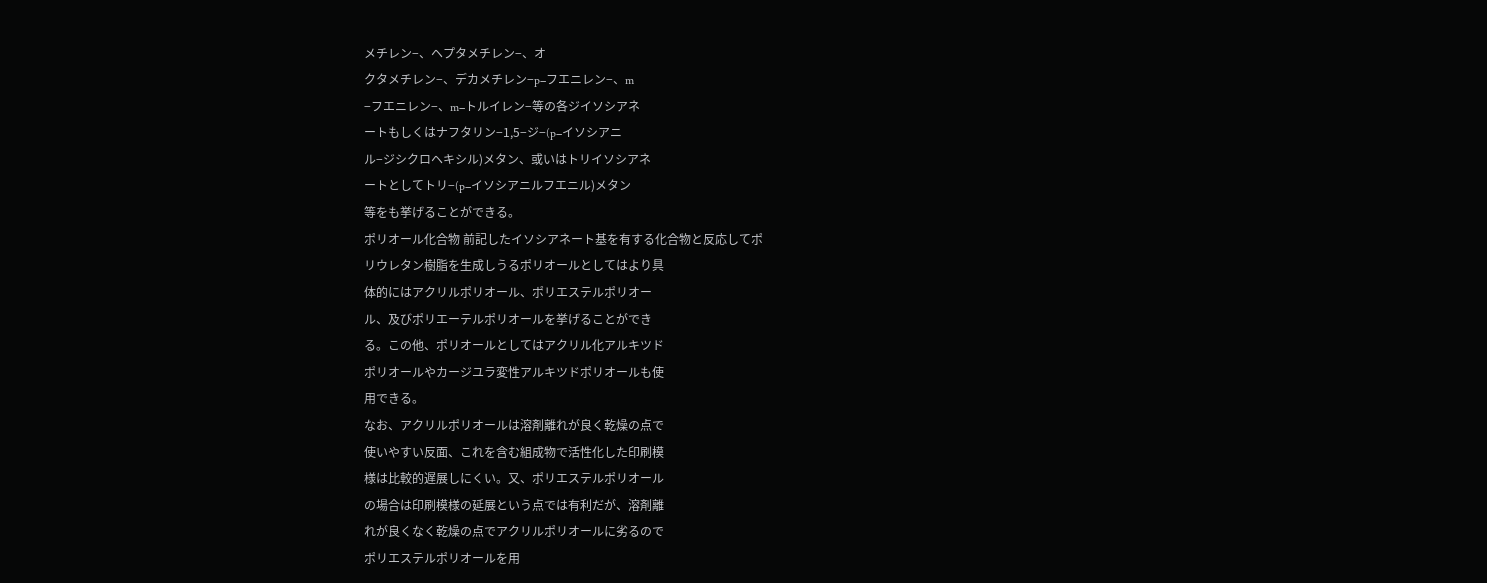メチレン−、ヘプタメチレン−、オ
クタメチレン−、デカメチレン−p−フエニレン−、m
−フエニレン−、m−トルイレン−等の各ジイソシアネ
ートもしくはナフタリン−1,5−ジ−(p−イソシアニ
ル−ジシクロヘキシル)メタン、或いはトリイソシアネ
ートとしてトリ−(p−イソシアニルフエニル)メタン
等をも挙げることができる。
ポリオール化合物 前記したイソシアネート基を有する化合物と反応してポ
リウレタン樹脂を生成しうるポリオールとしてはより具
体的にはアクリルポリオール、ポリエステルポリオー
ル、及びポリエーテルポリオールを挙げることができ
る。この他、ポリオールとしてはアクリル化アルキツド
ポリオールやカージユラ変性アルキツドポリオールも使
用できる。
なお、アクリルポリオールは溶剤離れが良く乾燥の点で
使いやすい反面、これを含む組成物で活性化した印刷模
様は比較的遅展しにくい。又、ポリエステルポリオール
の場合は印刷模様の延展という点では有利だが、溶剤離
れが良くなく乾燥の点でアクリルポリオールに劣るので
ポリエステルポリオールを用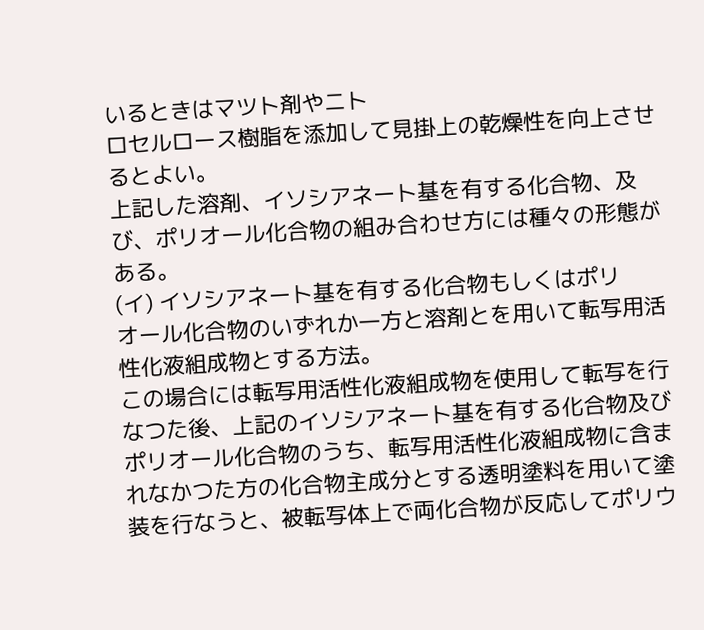いるときはマツト剤やニト
ロセルロース樹脂を添加して見掛上の乾燥性を向上させ
るとよい。
上記した溶剤、イソシアネート基を有する化合物、及
び、ポリオール化合物の組み合わせ方には種々の形態が
ある。
(イ) イソシアネート基を有する化合物もしくはポリ
オール化合物のいずれか一方と溶剤とを用いて転写用活
性化液組成物とする方法。
この場合には転写用活性化液組成物を使用して転写を行
なつた後、上記のイソシアネート基を有する化合物及び
ポリオール化合物のうち、転写用活性化液組成物に含ま
れなかつた方の化合物主成分とする透明塗料を用いて塗
装を行なうと、被転写体上で両化合物が反応してポリウ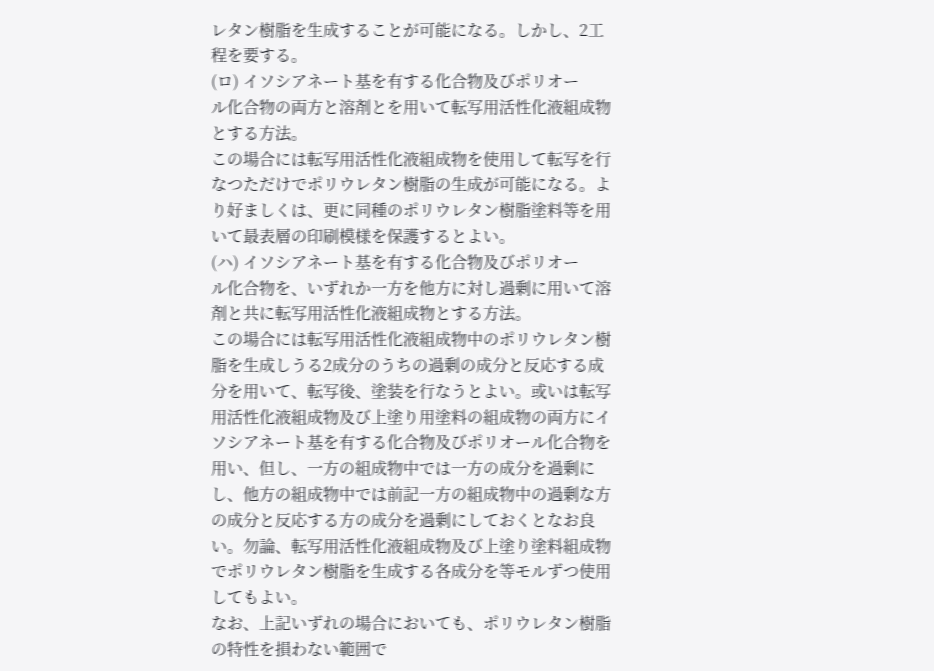レタン樹脂を生成することが可能になる。しかし、2工
程を要する。
(ロ) イソシアネート基を有する化合物及びポリオー
ル化合物の両方と溶剤とを用いて転写用活性化液組成物
とする方法。
この場合には転写用活性化液組成物を使用して転写を行
なつただけでポリウレタン樹脂の生成が可能になる。よ
り好ましくは、更に同種のポリウレタン樹脂塗料等を用
いて最表層の印刷模様を保護するとよい。
(ハ) イソシアネート基を有する化合物及びポリオー
ル化合物を、いずれか一方を他方に対し過剰に用いて溶
剤と共に転写用活性化液組成物とする方法。
この場合には転写用活性化液組成物中のポリウレタン樹
脂を生成しうる2成分のうちの過剰の成分と反応する成
分を用いて、転写後、塗装を行なうとよい。或いは転写
用活性化液組成物及び上塗り用塗料の組成物の両方にイ
ソシアネート基を有する化合物及びポリオール化合物を
用い、但し、一方の組成物中では一方の成分を過剰に
し、他方の組成物中では前記一方の組成物中の過剰な方
の成分と反応する方の成分を過剰にしておくとなお良
い。勿論、転写用活性化液組成物及び上塗り塗料組成物
でポリウレタン樹脂を生成する各成分を等モルずつ使用
してもよい。
なお、上記いずれの場合においても、ポリウレタン樹脂
の特性を損わない範囲で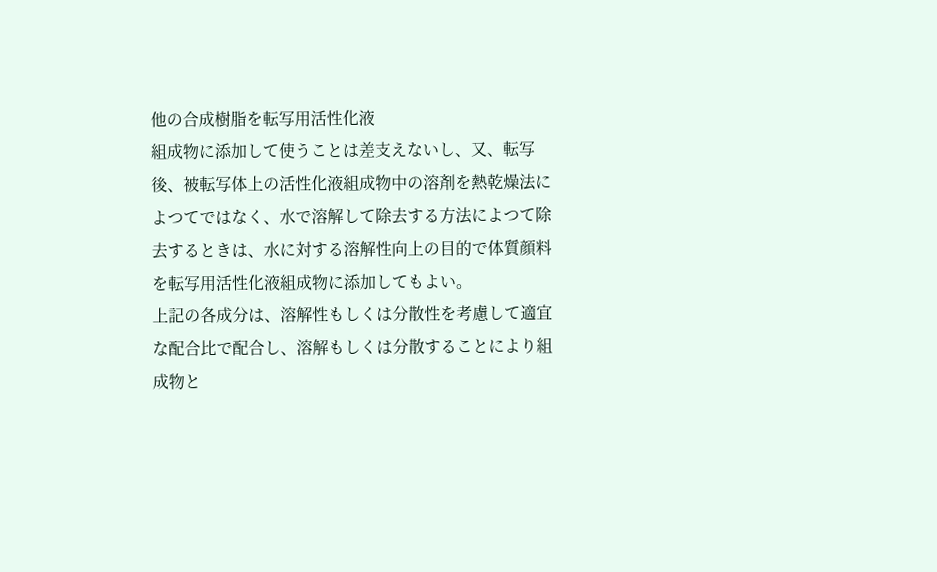他の合成樹脂を転写用活性化液
組成物に添加して使うことは差支えないし、又、転写
後、被転写体上の活性化液組成物中の溶剤を熱乾燥法に
よつてではなく、水で溶解して除去する方法によつて除
去するときは、水に対する溶解性向上の目的で体質顔料
を転写用活性化液組成物に添加してもよい。
上記の各成分は、溶解性もしくは分散性を考慮して適宜
な配合比で配合し、溶解もしくは分散することにより組
成物と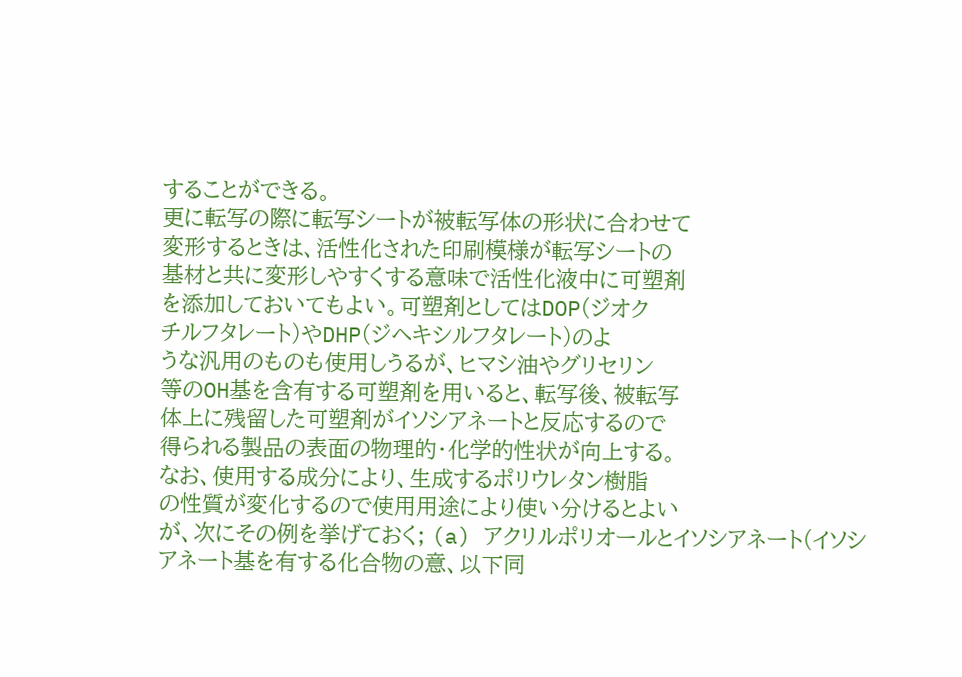することができる。
更に転写の際に転写シートが被転写体の形状に合わせて
変形するときは、活性化された印刷模様が転写シートの
基材と共に変形しやすくする意味で活性化液中に可塑剤
を添加しておいてもよい。可塑剤としてはDOP(ジオク
チルフタレート)やDHP(ジヘキシルフタレート)のよ
うな汎用のものも使用しうるが、ヒマシ油やグリセリン
等のOH基を含有する可塑剤を用いると、転写後、被転写
体上に残留した可塑剤がイソシアネートと反応するので
得られる製品の表面の物理的・化学的性状が向上する。
なお、使用する成分により、生成するポリウレタン樹脂
の性質が変化するので使用用途により使い分けるとよい
が、次にその例を挙げておく; (a) アクリルポリオールとイソシアネート(イソシ
アネート基を有する化合物の意、以下同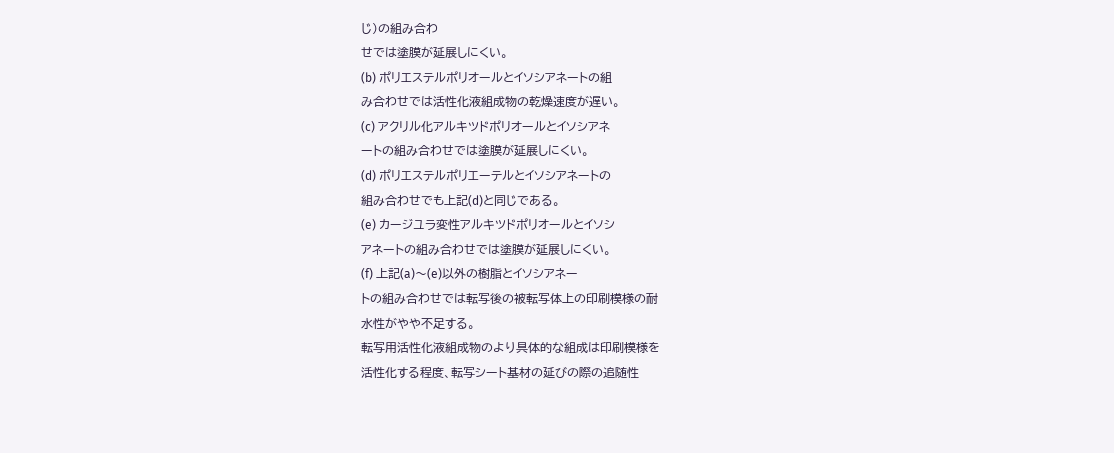じ)の組み合わ
せでは塗膜が延展しにくい。
(b) ポリエステルポリオールとイソシアネートの組
み合わせでは活性化液組成物の乾燥速度が遅い。
(c) アクリル化アルキツドポリオールとイソシアネ
ートの組み合わせでは塗膜が延展しにくい。
(d) ポリエステルポリエーテルとイソシアネートの
組み合わせでも上記(d)と同じである。
(e) カージユラ変性アルキツドポリオールとイソシ
アネートの組み合わせでは塗膜が延展しにくい。
(f) 上記(a)〜(e)以外の樹脂とイソシアネー
トの組み合わせでは転写後の被転写体上の印刷模様の耐
水性がやや不足する。
転写用活性化液組成物のより具体的な組成は印刷模様を
活性化する程度、転写シート基材の延びの際の追随性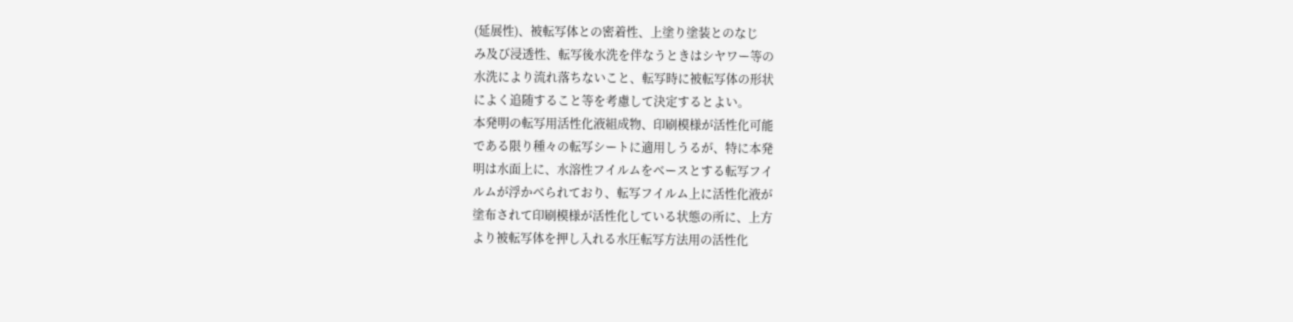(延展性)、被転写体との密着性、上塗り塗装とのなじ
み及び浸透性、転写後水洗を伴なうときはシヤワー等の
水洗により流れ落ちないこと、転写時に被転写体の形状
によく追随すること等を考慮して決定するとよい。
本発明の転写用活性化液組成物、印刷模様が活性化可能
である限り種々の転写シートに適用しうるが、特に本発
明は水面上に、水溶性フイルムをベースとする転写フイ
ルムが浮かべられており、転写フイルム上に活性化液が
塗布されて印刷模様が活性化している状態の所に、上方
より被転写体を押し入れる水圧転写方法用の活性化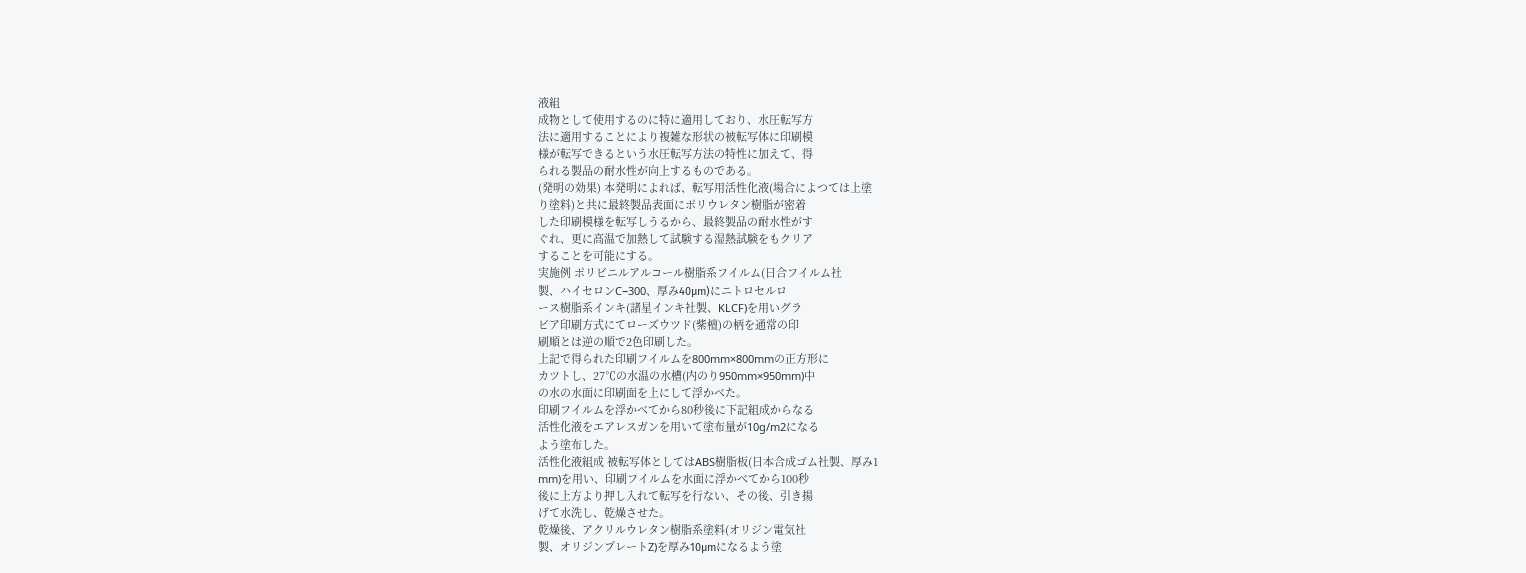液組
成物として使用するのに特に適用しており、水圧転写方
法に適用することにより複雑な形状の被転写体に印刷模
様が転写できるという水圧転写方法の特性に加えて、得
られる製品の耐水性が向上するものである。
(発明の効果) 本発明によれば、転写用活性化液(場合によつては上塗
り塗料)と共に最終製品表面にポリウレタン樹脂が密着
した印刷模様を転写しうるから、最終製品の耐水性がす
ぐれ、更に高温で加熱して試験する湿熱試験をもクリア
することを可能にする。
実施例 ポリビニルアルコール樹脂系フイルム(日合フイルム社
製、ハイセロンC−300、厚み40μm)にニトロセルロ
ース樹脂系インキ(諸星インキ社製、KLCF)を用いグラ
ビア印刷方式にてローズウツド(紫檀)の柄を通常の印
刷順とは逆の順で2色印刷した。
上記で得られた印刷フイルムを800mm×800mmの正方形に
カツトし、27℃の水温の水槽(内のり950mm×950mm)中
の水の水面に印刷面を上にして浮かべた。
印刷フイルムを浮かべてから80秒後に下記組成からなる
活性化液をエアレスガンを用いて塗布量が10g/m2になる
よう塗布した。
活性化液組成 被転写体としてはABS樹脂板(日本合成ゴム社製、厚み1
mm)を用い、印刷フイルムを水面に浮かべてから100秒
後に上方より押し入れて転写を行ない、その後、引き揚
げて水洗し、乾燥させた。
乾燥後、アクリルウレタン樹脂系塗料(オリジン電気社
製、オリジンプレートZ)を厚み10μmになるよう塗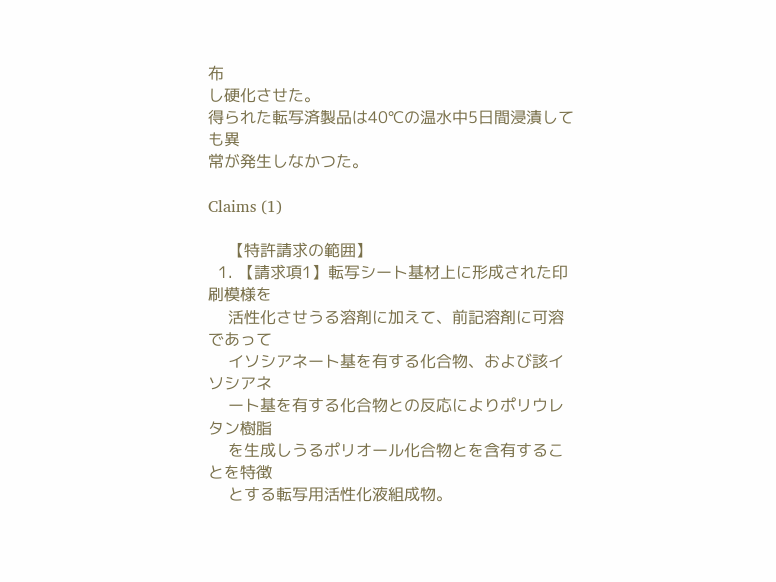布
し硬化させた。
得られた転写済製品は40℃の温水中5日間浸漬しても異
常が発生しなかつた。

Claims (1)

    【特許請求の範囲】
  1. 【請求項1】転写シート基材上に形成された印刷模様を
    活性化させうる溶剤に加えて、前記溶剤に可溶であって
    イソシアネート基を有する化合物、および該イソシアネ
    ート基を有する化合物との反応によりポリウレタン樹脂
    を生成しうるポリオール化合物とを含有することを特徴
    とする転写用活性化液組成物。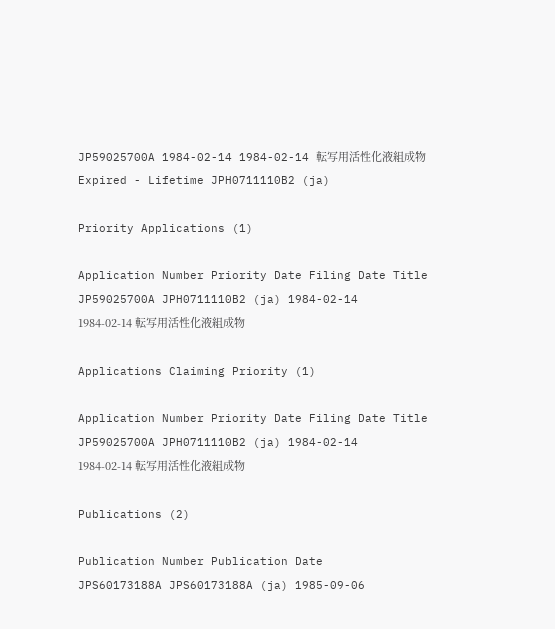JP59025700A 1984-02-14 1984-02-14 転写用活性化液組成物 Expired - Lifetime JPH0711110B2 (ja)

Priority Applications (1)

Application Number Priority Date Filing Date Title
JP59025700A JPH0711110B2 (ja) 1984-02-14 1984-02-14 転写用活性化液組成物

Applications Claiming Priority (1)

Application Number Priority Date Filing Date Title
JP59025700A JPH0711110B2 (ja) 1984-02-14 1984-02-14 転写用活性化液組成物

Publications (2)

Publication Number Publication Date
JPS60173188A JPS60173188A (ja) 1985-09-06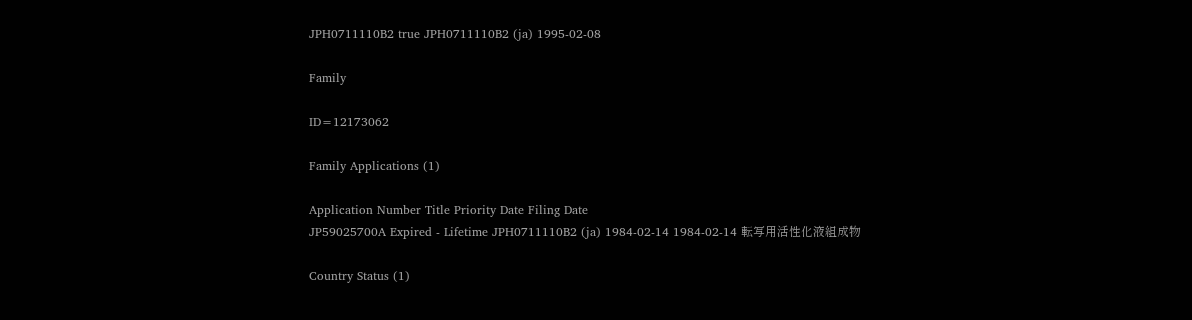JPH0711110B2 true JPH0711110B2 (ja) 1995-02-08

Family

ID=12173062

Family Applications (1)

Application Number Title Priority Date Filing Date
JP59025700A Expired - Lifetime JPH0711110B2 (ja) 1984-02-14 1984-02-14 転写用活性化液組成物

Country Status (1)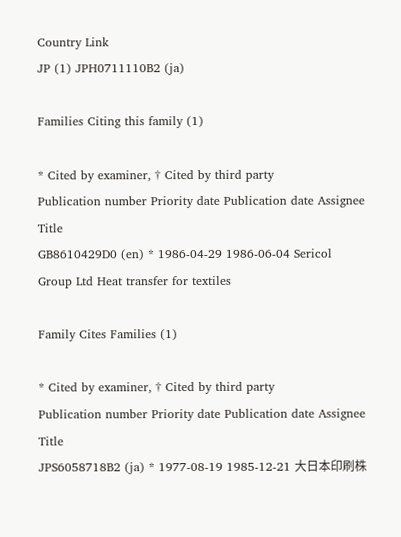Country Link
JP (1) JPH0711110B2 (ja)

Families Citing this family (1)

* Cited by examiner, † Cited by third party
Publication number Priority date Publication date Assignee Title
GB8610429D0 (en) * 1986-04-29 1986-06-04 Sericol Group Ltd Heat transfer for textiles

Family Cites Families (1)

* Cited by examiner, † Cited by third party
Publication number Priority date Publication date Assignee Title
JPS6058718B2 (ja) * 1977-08-19 1985-12-21 大日本印刷株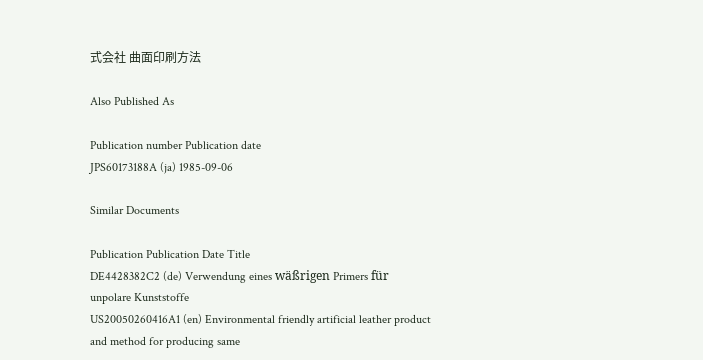式会社 曲面印刷方法

Also Published As

Publication number Publication date
JPS60173188A (ja) 1985-09-06

Similar Documents

Publication Publication Date Title
DE4428382C2 (de) Verwendung eines wäßrigen Primers für unpolare Kunststoffe
US20050260416A1 (en) Environmental friendly artificial leather product and method for producing same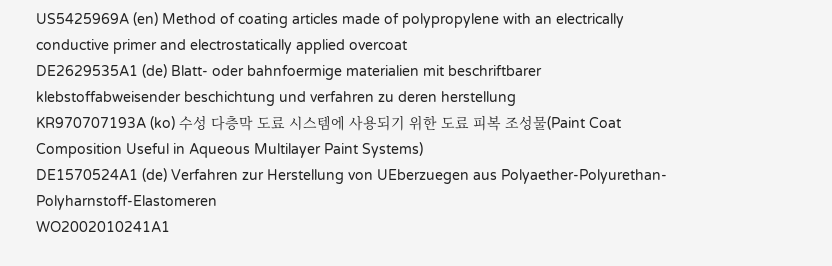US5425969A (en) Method of coating articles made of polypropylene with an electrically conductive primer and electrostatically applied overcoat
DE2629535A1 (de) Blatt- oder bahnfoermige materialien mit beschriftbarer klebstoffabweisender beschichtung und verfahren zu deren herstellung
KR970707193A (ko) 수성 다층막 도료 시스템에 사용되기 위한 도료 피복 조성물(Paint Coat Composition Useful in Aqueous Multilayer Paint Systems)
DE1570524A1 (de) Verfahren zur Herstellung von UEberzuegen aus Polyaether-Polyurethan-Polyharnstoff-Elastomeren
WO2002010241A1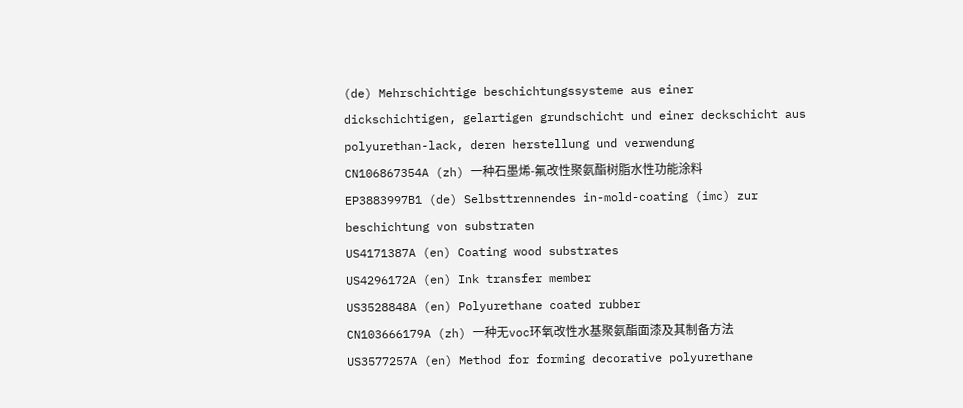(de) Mehrschichtige beschichtungssysteme aus einer dickschichtigen, gelartigen grundschicht und einer deckschicht aus polyurethan-lack, deren herstellung und verwendung
CN106867354A (zh) 一种石墨烯‑氟改性聚氨酯树脂水性功能涂料
EP3883997B1 (de) Selbsttrennendes in-mold-coating (imc) zur beschichtung von substraten
US4171387A (en) Coating wood substrates
US4296172A (en) Ink transfer member
US3528848A (en) Polyurethane coated rubber
CN103666179A (zh) 一种无voc环氧改性水基聚氨酯面漆及其制备方法
US3577257A (en) Method for forming decorative polyurethane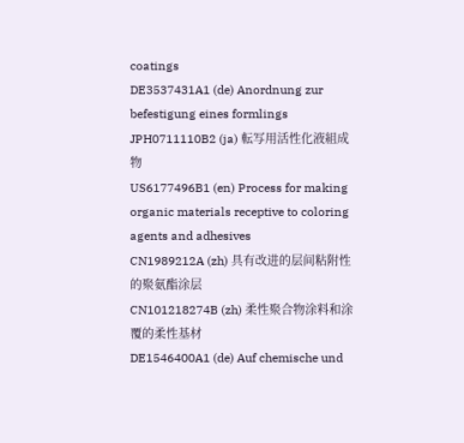coatings
DE3537431A1 (de) Anordnung zur befestigung eines formlings
JPH0711110B2 (ja) 転写用活性化液組成物
US6177496B1 (en) Process for making organic materials receptive to coloring agents and adhesives
CN1989212A (zh) 具有改进的层间粘附性的聚氨酯涂层
CN101218274B (zh) 柔性聚合物涂料和涂覆的柔性基材
DE1546400A1 (de) Auf chemische und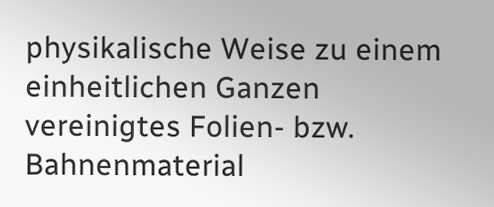physikalische Weise zu einem einheitlichen Ganzen vereinigtes Folien- bzw. Bahnenmaterial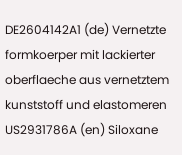DE2604142A1 (de) Vernetzte formkoerper mit lackierter oberflaeche aus vernetztem kunststoff und elastomeren
US2931786A (en) Siloxane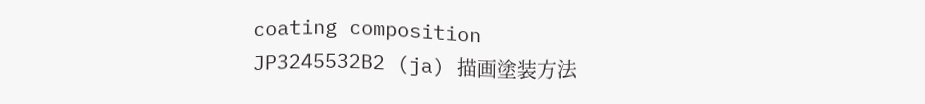coating composition
JP3245532B2 (ja) 描画塗装方法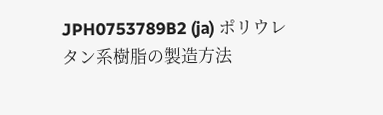JPH0753789B2 (ja) ポリウレタン系樹脂の製造方法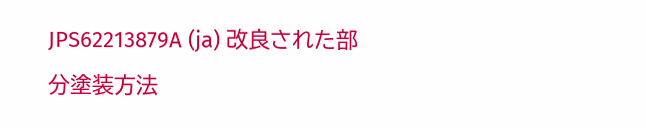JPS62213879A (ja) 改良された部分塗装方法